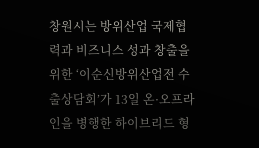창원시는 방위산업 국제협력과 비즈니스 성과 창출을 위한 ‘이순신방위산업전 수출상담회’가 13일 온·오프라인을 병행한 하이브리드 형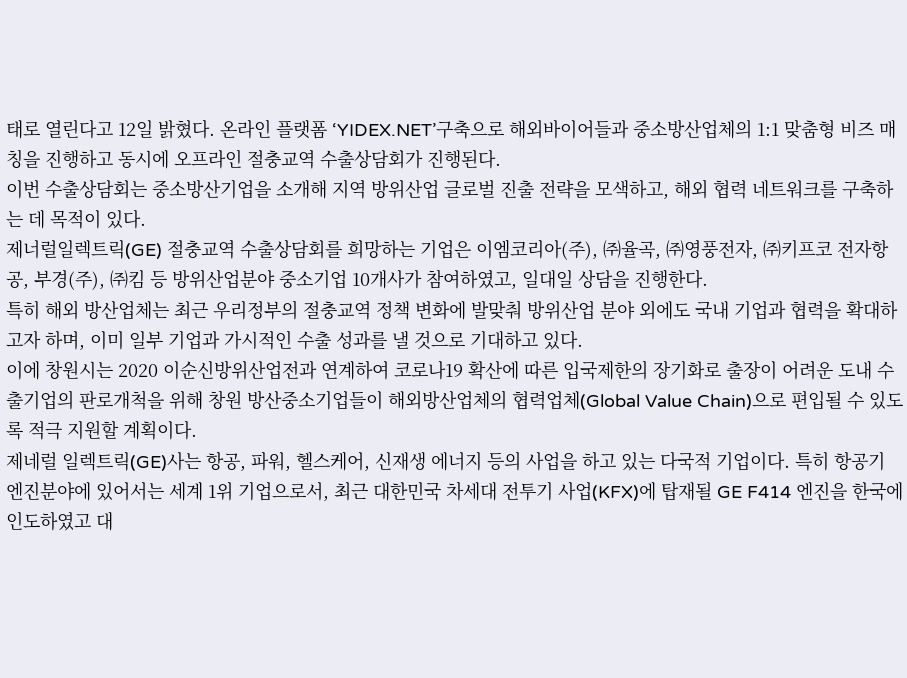태로 열린다고 12일 밝혔다. 온라인 플랫폼 ‘YIDEX.NET’구축으로 해외바이어들과 중소방산업체의 1:1 맞춤형 비즈 매칭을 진행하고 동시에 오프라인 절충교역 수출상담회가 진행된다.
이번 수출상담회는 중소방산기업을 소개해 지역 방위산업 글로벌 진출 전략을 모색하고, 해외 협력 네트워크를 구축하는 데 목적이 있다.
제너럴일렉트릭(GE) 절충교역 수출상담회를 희망하는 기업은 이엠코리아(주), ㈜율곡, ㈜영풍전자, ㈜키프코 전자항공, 부경(주), ㈜킴 등 방위산업분야 중소기업 10개사가 참여하였고, 일대일 상담을 진행한다.
특히 해외 방산업체는 최근 우리정부의 절충교역 정책 변화에 발맞춰 방위산업 분야 외에도 국내 기업과 협력을 확대하고자 하며, 이미 일부 기업과 가시적인 수출 성과를 낼 것으로 기대하고 있다.
이에 창원시는 2020 이순신방위산업전과 연계하여 코로나19 확산에 따른 입국제한의 장기화로 출장이 어려운 도내 수출기업의 판로개척을 위해 창원 방산중소기업들이 해외방산업체의 협력업체(Global Value Chain)으로 편입될 수 있도록 적극 지원할 계획이다.
제네럴 일렉트릭(GE)사는 항공, 파워, 헬스케어, 신재생 에너지 등의 사업을 하고 있는 다국적 기업이다. 특히 항공기 엔진분야에 있어서는 세계 1위 기업으로서, 최근 대한민국 차세대 전투기 사업(KFX)에 탑재될 GE F414 엔진을 한국에 인도하였고 대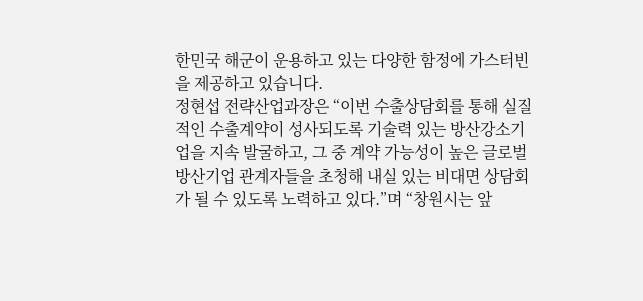한민국 해군이 운용하고 있는 다양한 함정에 가스터빈을 제공하고 있습니다.
정현섭 전략산업과장은 “이번 수출상담회를 통해 실질적인 수출계약이 성사되도록 기술력 있는 방산강소기업을 지속 발굴하고, 그 중 계약 가능성이 높은 글로벌 방산기업 관계자들을 초청해 내실 있는 비대면 상담회가 될 수 있도록 노력하고 있다.”며 “창원시는 앞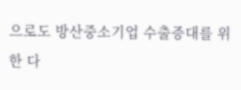으로도 방산중소기업 수출증대를 위한 다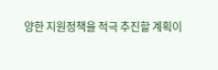양한 지원정책을 적극 추진할 계획이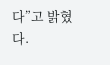다”고 밝혔다.